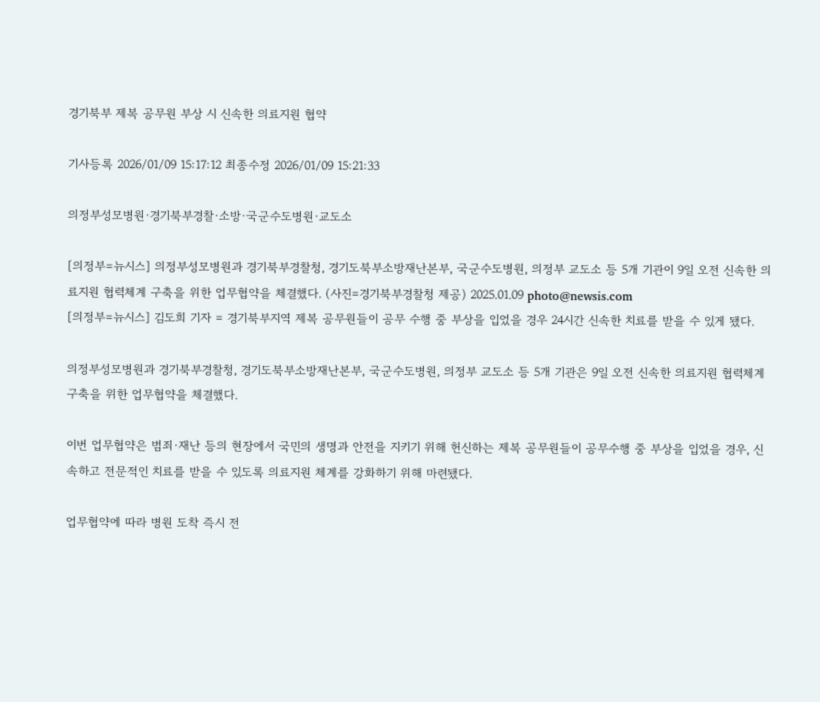경기북부 제복 공무원 부상 시 신속한 의료지원 협약

기사등록 2026/01/09 15:17:12 최종수정 2026/01/09 15:21:33

의정부성모병원·경기북부경찰·소방·국군수도병원·교도소

[의정부=뉴시스] 의정부성모병원과 경기북부경찰청, 경기도북부소방재난본부, 국군수도병원, 의정부 교도소 등 5개 기관이 9일 오전 신속한 의료지원 협력체계 구축을 위한 업무협약을 체결했다. (사진=경기북부경찰청 제공) 2025.01.09 photo@newsis.com
[의정부=뉴시스] 김도희 기자 = 경기북부지역 제복 공무원들이 공무 수행 중 부상을 입었을 경우 24시간 신속한 치료를 받을 수 있게 됐다.

의정부성모병원과 경기북부경찰청, 경기도북부소방재난본부, 국군수도병원, 의정부 교도소 등 5개 기관은 9일 오전 신속한 의료지원 협력체계 구축을 위한 업무협약을 체결했다.

이번 업무협약은 범죄·재난 등의 현장에서 국민의 생명과 안전을 지키기 위해 헌신하는 제복 공무원들이 공무수행 중 부상을 입었을 경우, 신속하고 전문적인 치료를 받을 수 있도록 의료지원 체계를 강화하기 위해 마련됐다.

업무협약에 따라 병원 도착 즉시 전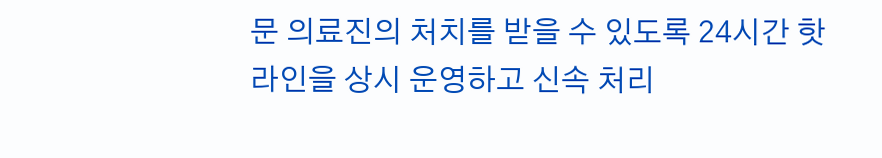문 의료진의 처치를 받을 수 있도록 24시간 핫라인을 상시 운영하고 신속 처리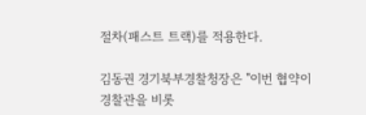절차(패스트 트랙)를 적용한다.

김동권 경기북부경찰청장은 "이번 협약이 경찰관을 비롯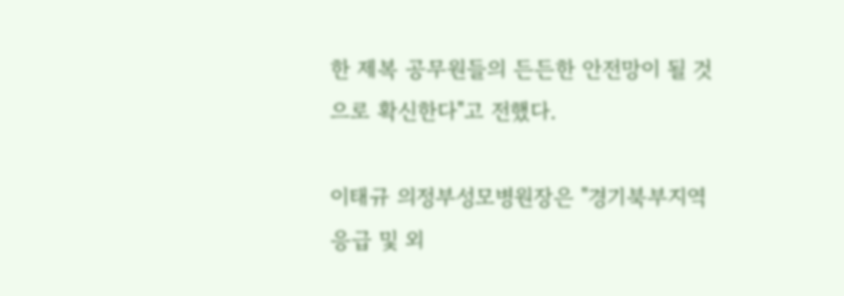한 제복 공무원들의 든든한 안전망이 될 것으로 확신한다"고 전했다.

이태규 의정부성모병원장은 "경기북부지역 응급 및 외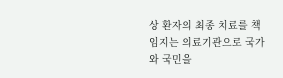상 환자의 최종 치료를 책임지는 의료기관으로 국가와 국민을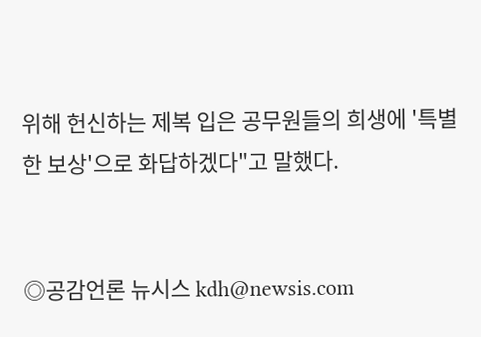위해 헌신하는 제복 입은 공무원들의 희생에 '특별한 보상'으로 화답하겠다"고 말했다.


◎공감언론 뉴시스 kdh@newsis.com